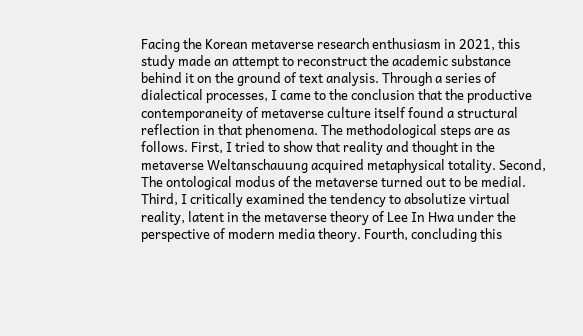Facing the Korean metaverse research enthusiasm in 2021, this study made an attempt to reconstruct the academic substance behind it on the ground of text analysis. Through a series of dialectical processes, I came to the conclusion that the productive contemporaneity of metaverse culture itself found a structural reflection in that phenomena. The methodological steps are as follows. First, I tried to show that reality and thought in the metaverse Weltanschauung acquired metaphysical totality. Second, The ontological modus of the metaverse turned out to be medial. Third, I critically examined the tendency to absolutize virtual reality, latent in the metaverse theory of Lee In Hwa under the perspective of modern media theory. Fourth, concluding this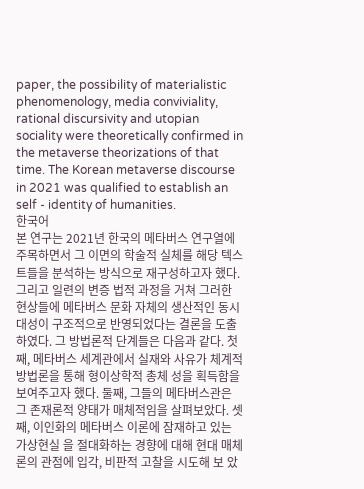paper, the possibility of materialistic phenomenology, media conviviality, rational discursivity and utopian sociality were theoretically confirmed in the metaverse theorizations of that time. The Korean metaverse discourse in 2021 was qualified to establish an self - identity of humanities.
한국어
본 연구는 2021년 한국의 메타버스 연구열에 주목하면서 그 이면의 학술적 실체를 해당 텍스트들을 분석하는 방식으로 재구성하고자 했다. 그리고 일련의 변증 법적 과정을 거쳐 그러한 현상들에 메타버스 문화 자체의 생산적인 동시대성이 구조적으로 반영되었다는 결론을 도출하였다. 그 방법론적 단계들은 다음과 같다. 첫째, 메타버스 세계관에서 실재와 사유가 체계적 방법론을 통해 형이상학적 총체 성을 획득함을 보여주고자 했다. 둘째, 그들의 메타버스관은 그 존재론적 양태가 매체적임을 살펴보았다. 셋째, 이인화의 메타버스 이론에 잠재하고 있는 가상현실 을 절대화하는 경향에 대해 현대 매체론의 관점에 입각, 비판적 고찰을 시도해 보 았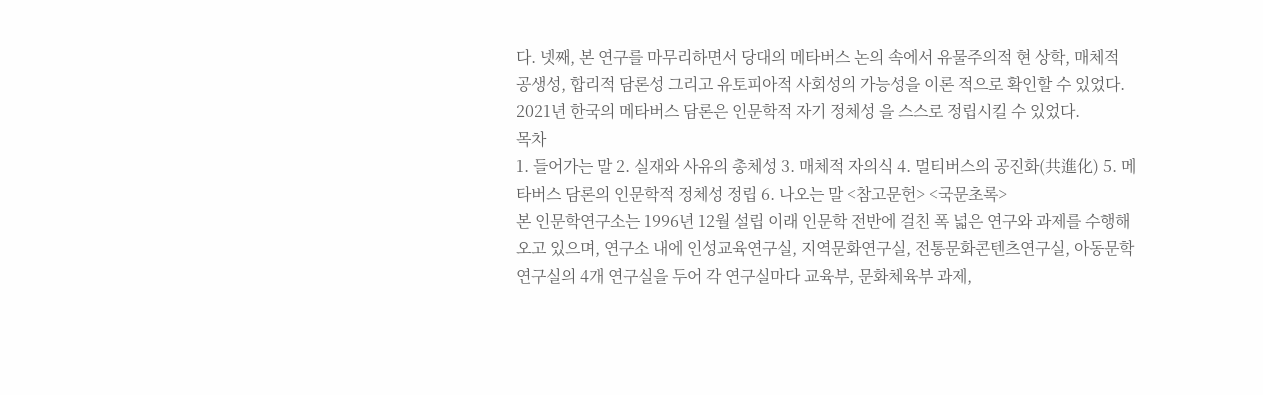다. 넷째, 본 연구를 마무리하면서 당대의 메타버스 논의 속에서 유물주의적 현 상학, 매체적 공생성, 합리적 담론성 그리고 유토피아적 사회성의 가능성을 이론 적으로 확인할 수 있었다. 2021년 한국의 메타버스 담론은 인문학적 자기 정체성 을 스스로 정립시킬 수 있었다.
목차
1. 들어가는 말 2. 실재와 사유의 총체성 3. 매체적 자의식 4. 멀티버스의 공진화(共進化) 5. 메타버스 담론의 인문학적 정체성 정립 6. 나오는 말 <참고문헌> <국문초록>
본 인문학연구소는 1996년 12월 설립 이래 인문학 전반에 걸친 폭 넓은 연구와 과제를 수행해오고 있으며, 연구소 내에 인성교육연구실, 지역문화연구실, 전통문화콘텐츠연구실, 아동문학연구실의 4개 연구실을 두어 각 연구실마다 교육부, 문화체육부 과제,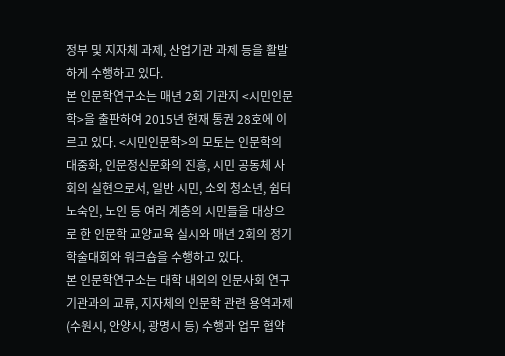정부 및 지자체 과제, 산업기관 과제 등을 활발하게 수행하고 있다.
본 인문학연구소는 매년 2회 기관지 <시민인문학>을 출판하여 2015년 현재 통권 28호에 이르고 있다. <시민인문학>의 모토는 인문학의 대중화, 인문정신문화의 진흥, 시민 공동체 사회의 실현으로서, 일반 시민, 소외 청소년, 쉼터 노숙인, 노인 등 여러 계층의 시민들을 대상으로 한 인문학 교양교육 실시와 매년 2회의 정기 학술대회와 워크숍을 수행하고 있다.
본 인문학연구소는 대학 내외의 인문사회 연구기관과의 교류, 지자체의 인문학 관련 용역과제 (수원시, 안양시, 광명시 등) 수행과 업무 협약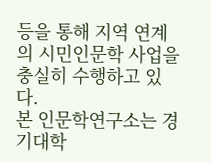등을 통해 지역 연계의 시민인문학 사업을 충실히 수행하고 있다.
본 인문학연구소는 경기대학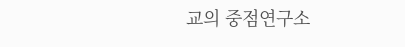교의 중점연구소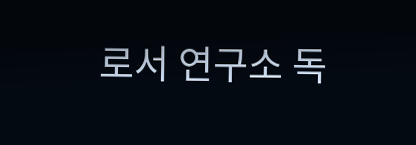로서 연구소 독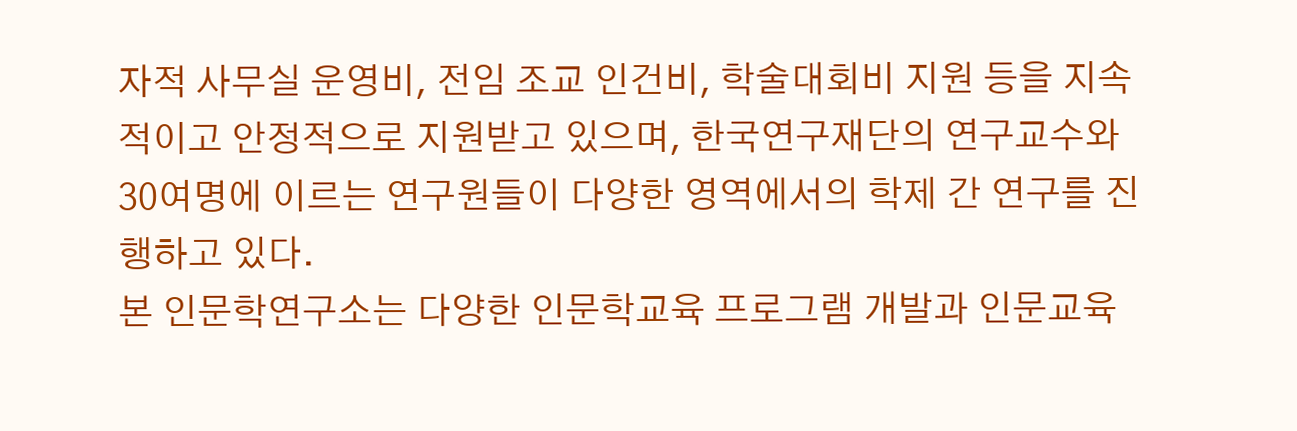자적 사무실 운영비, 전임 조교 인건비, 학술대회비 지원 등을 지속적이고 안정적으로 지원받고 있으며, 한국연구재단의 연구교수와 30여명에 이르는 연구원들이 다양한 영역에서의 학제 간 연구를 진행하고 있다.
본 인문학연구소는 다양한 인문학교육 프로그램 개발과 인문교육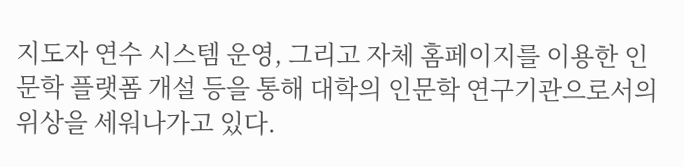지도자 연수 시스템 운영, 그리고 자체 홈페이지를 이용한 인문학 플랫폼 개설 등을 통해 대학의 인문학 연구기관으로서의 위상을 세워나가고 있다.